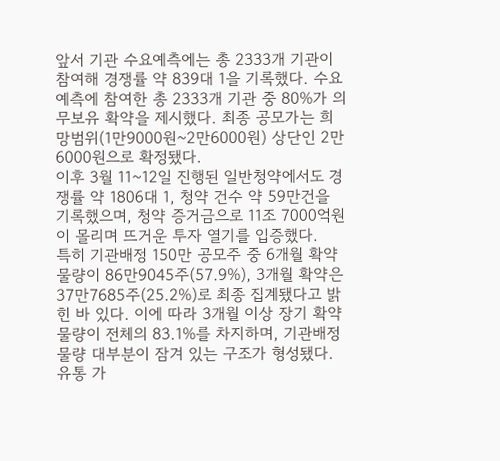앞서 기관 수요예측에는 총 2333개 기관이 참여해 경쟁률 약 839대 1을 기록했다. 수요예측에 참여한 총 2333개 기관 중 80%가 의무보유 확약을 제시했다. 최종 공모가는 희망범위(1만9000원~2만6000원) 상단인 2만6000원으로 확정됐다.
이후 3월 11~12일 진행된 일반청약에서도 경쟁률 약 1806대 1, 청약 건수 약 59만건을 기록했으며, 청약 증거금으로 11조 7000억원이 몰리며 뜨거운 투자 열기를 입증했다.
특히 기관배정 150만 공모주 중 6개월 확약 물량이 86만9045주(57.9%), 3개월 확약은 37만7685주(25.2%)로 최종 집계됐다고 밝힌 바 있다. 이에 따라 3개월 이상 장기 확약 물량이 전체의 83.1%를 차지하며, 기관배정 물량 대부분이 잠겨 있는 구조가 형성됐다.
유통 가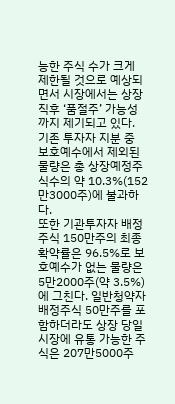능한 주식 수가 크게 제한될 것으로 예상되면서 시장에서는 상장 직후 ‘품절주’ 가능성까지 제기되고 있다. 기존 투자자 지분 중 보호예수에서 제외된 물량은 총 상장예정주식수의 약 10.3%(152만3000주)에 불과하다.
또한 기관투자자 배정주식 150만주의 최종 확약률은 96.5%로 보호예수가 없는 물량은 5만2000주(약 3.5%)에 그친다. 일반청약자 배정주식 50만주를 포함하더라도 상장 당일 시장에 유통 가능한 주식은 207만5000주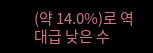(약 14.0%)로 역대급 낮은 수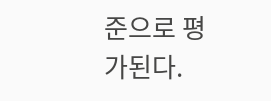준으로 평가된다.